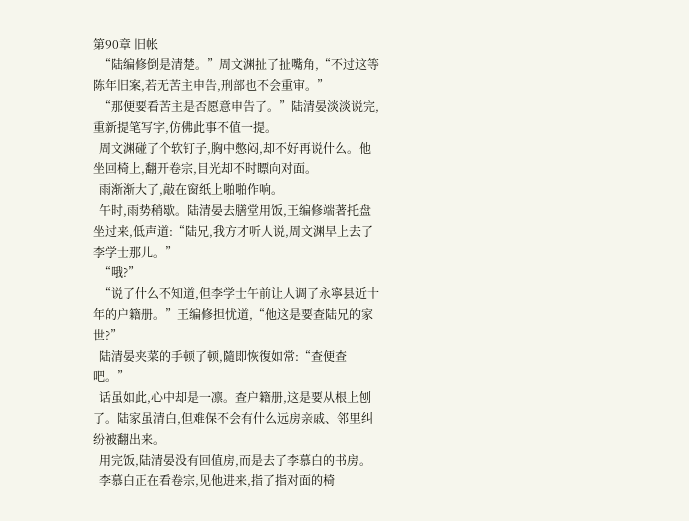第90章 旧帐
  “陆编修倒是清楚。”周文渊扯了扯嘴角,“不过这等陈年旧案,若无苦主申告,刑部也不会重审。”
  “那便要看苦主是否愿意申告了。”陆清晏淡淡说完,重新提笔写字,仿佛此事不值一提。
  周文渊碰了个软钉子,胸中憋闷,却不好再说什么。他坐回椅上,翻开卷宗,目光却不时瞟向对面。
  雨渐渐大了,敲在窗纸上啪啪作响。
  午时,雨势稍歇。陆清晏去膳堂用饭,王编修端著托盘坐过来,低声道:“陆兄,我方才听人说,周文渊早上去了李学士那儿。”
  “哦?”
  “说了什么不知道,但李学士午前让人调了永寧县近十年的户籍册。”王编修担忧道,“他这是要查陆兄的家世?”
  陆清晏夹菜的手顿了顿,隨即恢復如常:“查便查吧。”
  话虽如此,心中却是一凛。查户籍册,这是要从根上刨了。陆家虽清白,但难保不会有什么远房亲戚、邻里纠纷被翻出来。
  用完饭,陆清晏没有回值房,而是去了李慕白的书房。
  李慕白正在看卷宗,见他进来,指了指对面的椅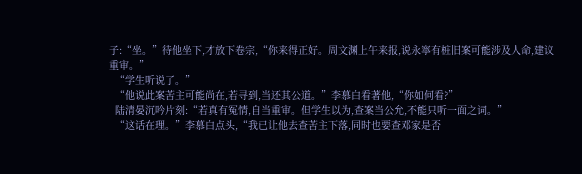子:“坐。”待他坐下,才放下卷宗,“你来得正好。周文渊上午来报,说永寧有桩旧案可能涉及人命,建议重审。”
  “学生听说了。”
  “他说此案苦主可能尚在,若寻到,当还其公道。”李慕白看著他,“你如何看?”
  陆清晏沉吟片刻:“若真有冤情,自当重审。但学生以为,查案当公允,不能只听一面之词。”
  “这话在理。”李慕白点头,“我已让他去查苦主下落,同时也要查邓家是否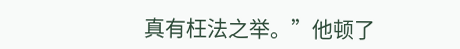真有枉法之举。”他顿了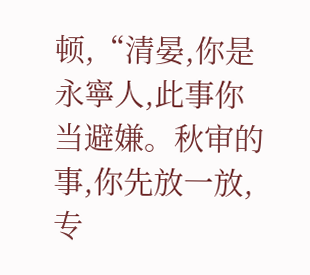顿,“清晏,你是永寧人,此事你当避嫌。秋审的事,你先放一放,专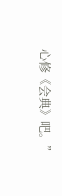心修《会典》吧。”